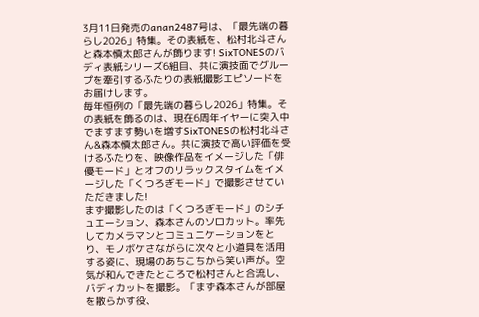3月11日発売のanan2487号は、「最先端の暮らし2026」特集。その表紙を、松村北斗さんと森本慎太郎さんが飾ります! SixTONESのバディ表紙シリーズ6組目、共に演技面でグループを牽引するふたりの表紙撮影エピソードをお届けします。
毎年恒例の「最先端の暮らし2026」特集。その表紙を飾るのは、現在6周年イヤーに突入中でますます勢いを増すSixTONESの松村北斗さん&森本慎太郎さん。共に演技で高い評価を受けるふたりを、映像作品をイメージした「俳優モード」とオフのリラックスタイムをイメージした「くつろぎモード」で撮影させていただきました!
まず撮影したのは「くつろぎモード」のシチュエーション、森本さんのソロカット。率先してカメラマンとコミュニケーションをとり、モノボケさながらに次々と小道具を活用する姿に、現場のあちこちから笑い声が。空気が和んできたところで松村さんと合流し、バディカットを撮影。「まず森本さんが部屋を散らかす役、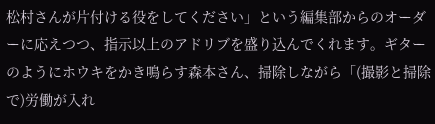松村さんが片付ける役をしてください」という編集部からのオーダーに応えつつ、指示以上のアドリブを盛り込んでくれます。ギターのようにホウキをかき鳴らす森本さん、掃除しながら「(撮影と掃除で)労働が入れ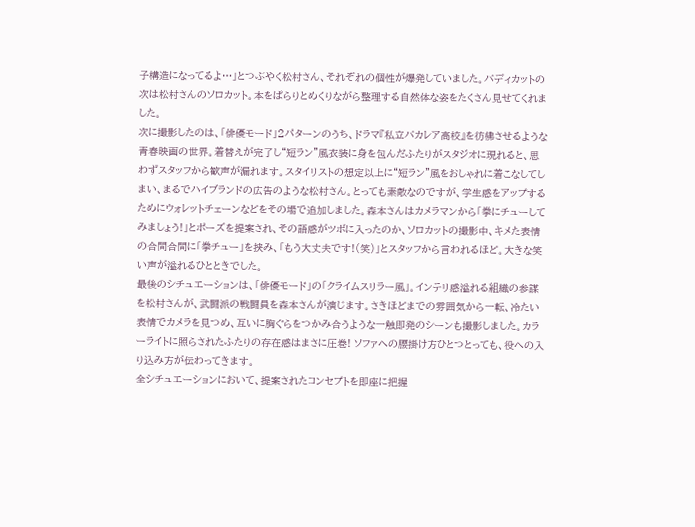子構造になってるよ…」とつぶやく松村さん、それぞれの個性が爆発していました。バディカットの次は松村さんのソロカット。本をぱらりとめくりながら整理する自然体な姿をたくさん見せてくれました。
次に撮影したのは、「俳優モード」2パターンのうち、ドラマ『私立バカレア高校』を彷彿させるような青春映画の世界。着替えが完了し“短ラン”風衣装に身を包んだふたりがスタジオに現れると、思わずスタッフから歓声が漏れます。スタイリストの想定以上に“短ラン”風をおしゃれに着こなしてしまい、まるでハイブランドの広告のような松村さん。とっても素敵なのですが、学生感をアップするためにウォレットチェーンなどをその場で追加しました。森本さんはカメラマンから「拳にチューしてみましょう!」とポーズを提案され、その語感がツボに入ったのか、ソロカットの撮影中、キメた表情の合間合間に「拳チュー」を挟み、「もう大丈夫です!(笑)」とスタッフから言われるほど。大きな笑い声が溢れるひとときでした。
最後のシチュエーションは、「俳優モード」の「クライムスリラー風」。インテリ感溢れる組織の参謀を松村さんが、武闘派の戦闘員を森本さんが演じます。さきほどまでの雰囲気から一転、冷たい表情でカメラを見つめ、互いに胸ぐらをつかみ合うような一触即発のシーンも撮影しました。カラーライトに照らされたふたりの存在感はまさに圧巻! ソファへの腰掛け方ひとつとっても、役への入り込み方が伝わってきます。
全シチュエーションにおいて、提案されたコンセプトを即座に把握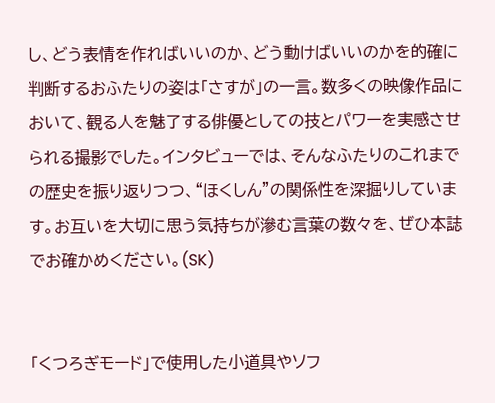し、どう表情を作ればいいのか、どう動けばいいのかを的確に判断するおふたりの姿は「さすが」の一言。数多くの映像作品において、観る人を魅了する俳優としての技とパワーを実感させられる撮影でした。インタビューでは、そんなふたりのこれまでの歴史を振り返りつつ、“ほくしん”の関係性を深掘りしています。お互いを大切に思う気持ちが滲む言葉の数々を、ぜひ本誌でお確かめください。(SK)


「くつろぎモード」で使用した小道具やソフ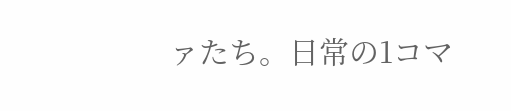ァたち。日常の1コマ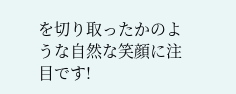を切り取ったかのような自然な笑顔に注目です!